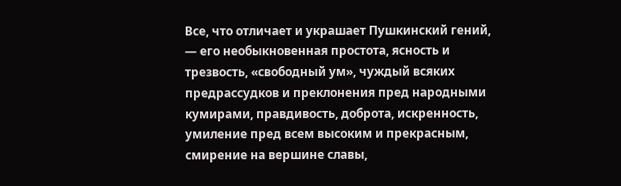Все, что отличает и украшает Пушкинский гений, — его необыкновенная простота, ясность и трезвость, «свободный ум», чуждый всяких предрассудков и преклонения пред народными кумирами, правдивость, доброта, искренность, умиление пред всем высоким и прекрасным, смирение на вершине славы,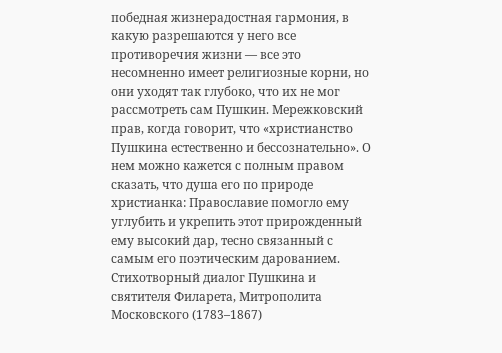победная жизнерадостная гармония, в какую разрешаются у него все противоречия жизни — все это несомненно имеет религиозные корни, но они уходят так глубоко, что их не мог рассмотреть сам Пушкин. Мережковский прав, когда говорит, что «христианство Пушкина естественно и бессознательно». О нем можно кажется с полным правом сказать, что душа его по природе христианка: Православие помогло ему углубить и укрепить этот прирожденный ему высокий дар, тесно связанный с самым его поэтическим дарованием.
Стихотворный диалог Пушкина и святителя Филарета, Митрополита Московского (1783–1867)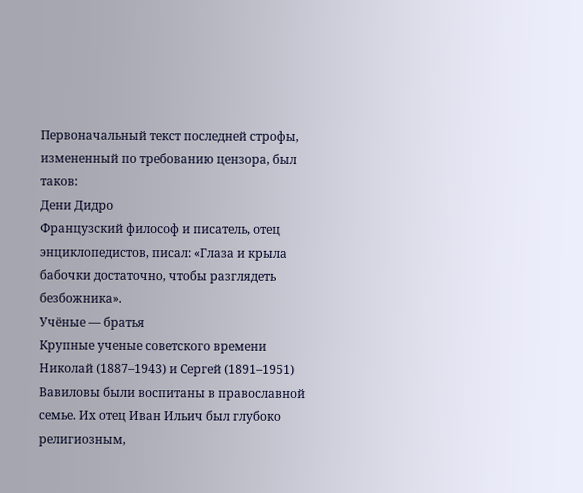Первоначальный текст последней строфы, измененный по требованию цензора, был таков:
Дени Дидро
Французский философ и писатель, отец энциклопедистов, писал: «Глаза и крыла бабочки достаточно, чтобы разглядеть безбожника».
Учёные — братья
Крупные ученые советского времени Николай (1887–1943) и Сергей (1891–1951) Вавиловы были воспитаны в православной семье. Их отец Иван Ильич был глубоко религиозным,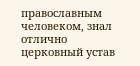православным человеком, знал отлично церковный устав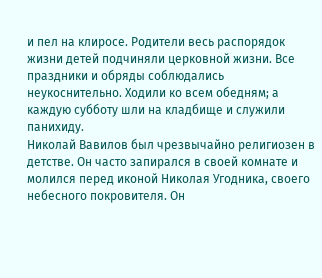и пел на клиросе. Родители весь распорядок жизни детей подчиняли церковной жизни. Все праздники и обряды соблюдались неукоснительно. Ходили ко всем обедням; а каждую субботу шли на кладбище и служили панихиду.
Николай Вавилов был чрезвычайно религиозен в детстве. Он часто запирался в своей комнате и молился перед иконой Николая Угодника, своего небесного покровителя. Он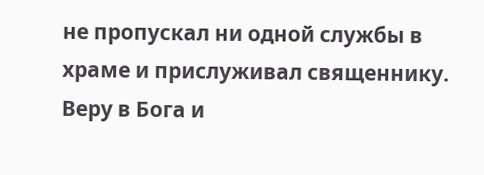не пропускал ни одной службы в храме и прислуживал священнику. Веру в Бога и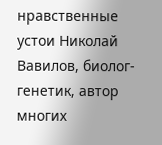нравственные устои Николай Вавилов, биолог-генетик, автор многих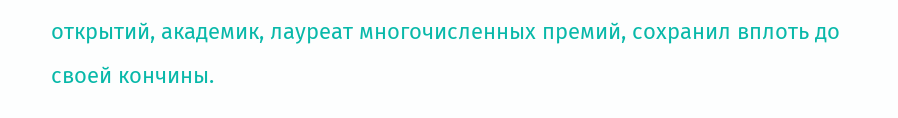открытий, академик, лауреат многочисленных премий, сохранил вплоть до своей кончины.